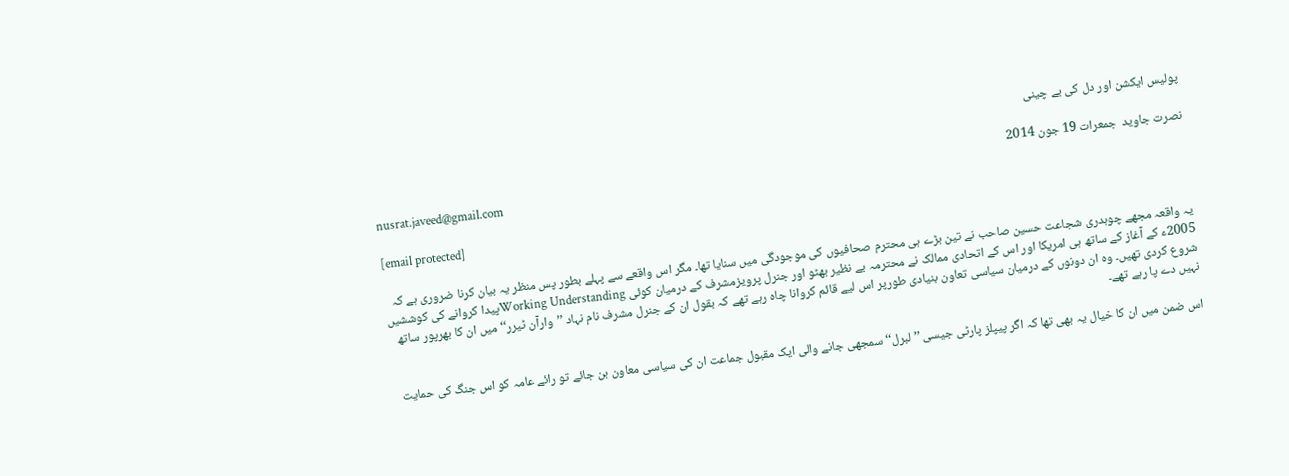پولیس ایکشن اور دل کی بے چینی

نصرت جاوید  جمعرات 19 جون 2014
nusrat.javeed@gmail.com

[email protected]

یہ واقعہ مجھے چوہدری شجاعت حسین صاحب نے تین بڑے ہی محترم صحافیوں کی موجودگی میں سنایا تھا۔ مگر اس واقعے سے پہلے بطور پس منظر یہ بیان کرنا ضروری ہے کہ 2005ء کے آغاز کے ساتھ ہی امریکا اور اس کے اتحادی ممالک نے محترمہ بے نظیر بھٹو اور جنرل پرویزمشرف کے درمیان کوئی Working Understandingپیدا کروانے کی کوششیں شروع کردی تھیں۔ وہ ان دونوں کے درمیان سیاسی تعاون بنیادی طورپر اس لیے قائم کروانا چاہ رہے تھے کہ بقول ان کے جنرل مشرف نام نہاد ’’وارآن ٹیرر‘‘ میں ان کا بھرپور ساتھ نہیں دے پا رہے تھے۔

اس ضمن میں ان کا خیال یہ بھی تھا کہ اگر پیپلز پارٹی جیسی ’’لبرل‘‘ سمجھی جانے والی ایک مقبول جماعت ان کی سیاسی معاون بن جائے تو رائے عامہ کو اس جنگ کی حمایت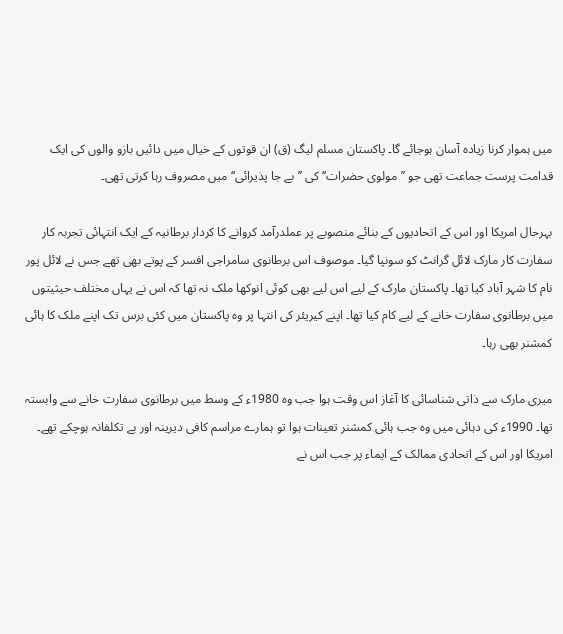میں ہموار کرنا زیادہ آسان ہوجائے گا۔ پاکستان مسلم لیگ (ق) ان قوتوں کے خیال میں دائیں بازو والوں کی ایک قدامت پرست جماعت تھی جو ’’مولوی حضرات‘‘ کی ’’بے جا پذیرائی‘‘ میں مصروف رہا کرتی تھی۔

بہرحال امریکا اور اس کے اتحادیوں کے بنائے منصوبے پر عملدرآمد کروانے کا کردار برطانیہ کے ایک انتہائی تجربہ کار سفارت کار مارک لائل گرانٹ کو سونپا گیا۔ موصوف اس برطانوی سامراجی افسر کے پوتے بھی تھے جس نے لائل پور نام کا شہر آباد کیا تھا۔ پاکستان مارک کے لیے اس لیے بھی کوئی انوکھا ملک نہ تھا کہ اس نے یہاں مختلف حیثیتوں میں برطانوی سفارت خانے کے لیے کام کیا تھا۔ اپنے کیریئر کی انتہا پر وہ پاکستان میں کئی برس تک اپنے ملک کا ہائی کمشنر بھی رہا۔

میری مارک سے ذاتی شناسائی کا آغاز اس وقت ہوا جب وہ 1980ء کے وسط میں برطانوی سفارت خانے سے وابستہ تھا۔ 1990ء کی دہائی میں وہ جب ہائی کمشنر تعینات ہوا تو ہمارے مراسم کافی دیرینہ اور بے تکلفانہ ہوچکے تھے۔ امریکا اور اس کے اتحادی ممالک کے ایماء پر جب اس نے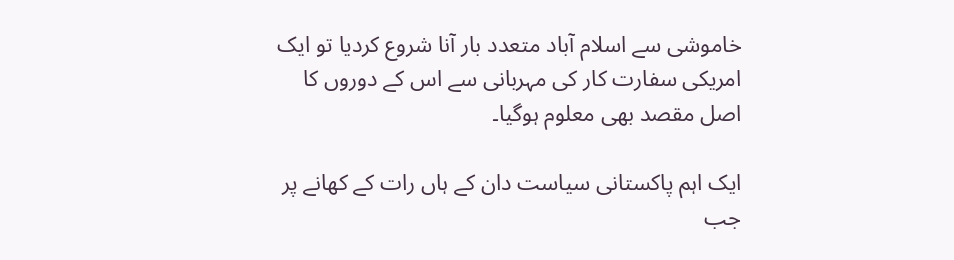خاموشی سے اسلام آباد متعدد بار آنا شروع کردیا تو ایک امریکی سفارت کار کی مہربانی سے اس کے دوروں کا اصل مقصد بھی معلوم ہوگیا۔

ایک اہم پاکستانی سیاست دان کے ہاں رات کے کھانے پر جب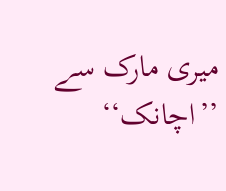میری مارک سے ’’اچانک‘‘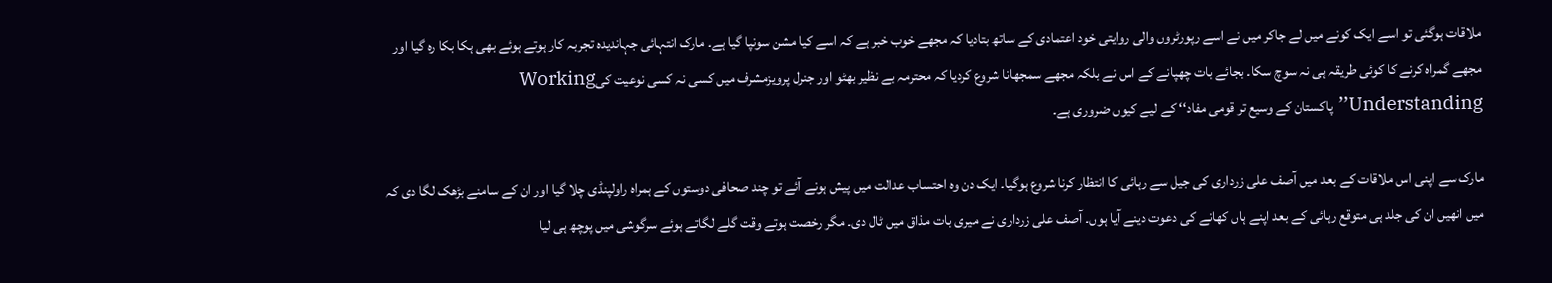ملاقات ہوگئی تو اسے ایک کونے میں لے جاکر میں نے اسے رپورٹروں والی روایتی خود اعتمادی کے ساتھ بتادیا کہ مجھے خوب خبر ہے کہ اسے کیا مشن سونپا گیا ہے۔ مارک انتہائی جہاندیدہ تجربہ کار ہوتے ہوئے بھی ہکا بکا رہ گیا اور مجھے گمراہ کرنے کا کوئی طریقہ ہی نہ سوچ سکا۔ بجائے بات چھپانے کے اس نے بلکہ مجھے سمجھانا شروع کردیا کہ محترمہ بے نظیر بھٹو اور جنرل پرویزمشرف میں کسی نہ کسی نوعیت کیWorking Understanding’’پاکستان کے وسیع تر قومی مفاد‘‘ کے لیے کیوں ضروری ہے۔

مارک سے اپنی اس ملاقات کے بعد میں آصف علی زرداری کی جیل سے رہائی کا انتظار کرنا شروع ہوگیا۔ ایک دن وہ احتساب عدالت میں پیش ہونے آئے تو چند صحافی دوستوں کے ہمراہ راولپنڈی چلا گیا اور ان کے سامنے بڑھک لگا دی کہ میں انھیں ان کی جلد ہی متوقع رہائی کے بعد اپنے ہاں کھانے کی دعوت دینے آیا ہوں۔ آصف علی زرداری نے میری بات مذاق میں ٹال دی۔ مگر رخصت ہوتے وقت گلے لگاتے ہوئے سرگوشی میں پوچھ ہی لیا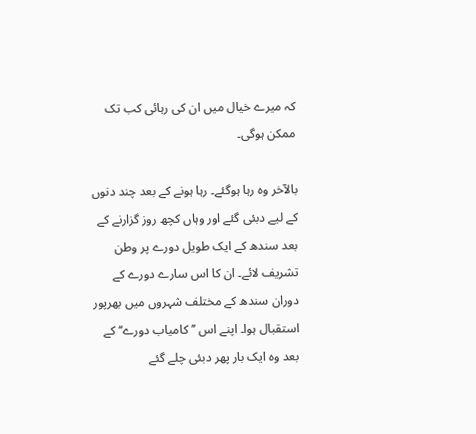کہ میرے خیال میں ان کی رہائی کب تک ممکن ہوگی۔

بالآخر وہ رہا ہوگئے۔ رہا ہونے کے بعد چند دنوں کے لیے دبئی گئے اور وہاں کچھ روز گزارنے کے بعد سندھ کے ایک طویل دورے پر وطن تشریف لائے۔ ان کا اس سارے دورے کے دوران سندھ کے مختلف شہروں میں بھرپور استقبال ہوا۔ اپنے اس ’’کامیاب دورے‘‘ کے بعد وہ ایک بار پھر دبئی چلے گئے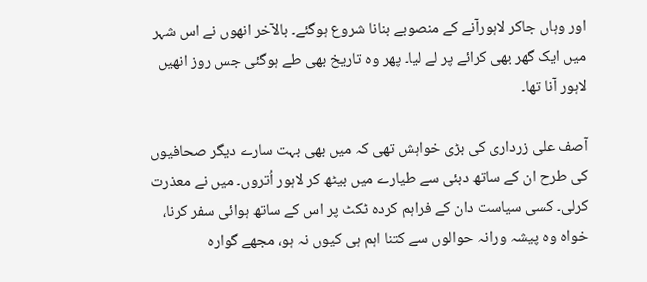اور وہاں جاکر لاہورآنے کے منصوبے بنانا شروع ہوگئے۔ بالآخر انھوں نے اس شہر میں ایک گھر بھی کرائے پر لے لیا۔ پھر وہ تاریخ بھی طے ہوگئی جس روز انھیں لاہور آنا تھا۔

آصف علی زرداری کی بڑی خواہش تھی کہ میں بھی بہت سارے دیگر صحافیوں کی طرح ان کے ساتھ دبئی سے طیارے میں بیٹھ کر لاہور اُتروں۔ میں نے معذرت کرلی۔ کسی سیاست دان کے فراہم کردہ ٹکٹ پر اس کے ساتھ ہوائی سفر کرنا، خواہ وہ پیشہ ورانہ حوالوں سے کتنا اہم ہی کیوں نہ ہو، مجھے گوارہ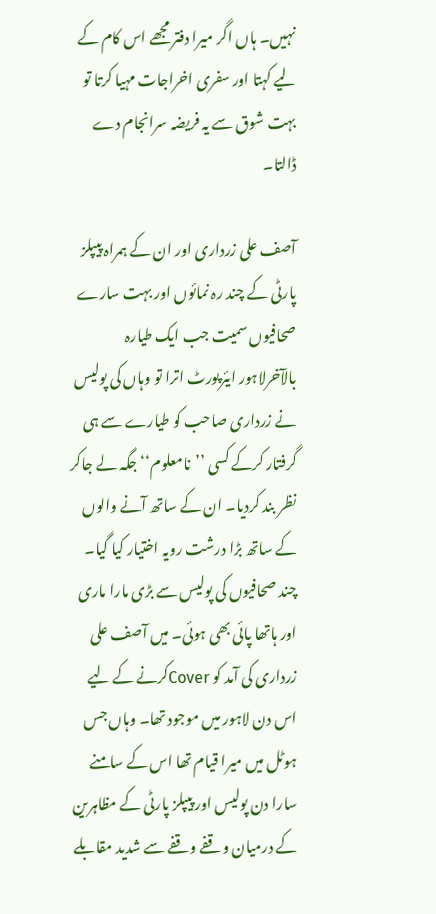نہیں۔ ہاں اگر میرا دفتر مجھے اس کام کے لیے کہتا اور سفری اخراجات مہیا کرتا تو بہت شوق سے یہ فریضہ سرانجام دے ڈالتا۔

آصف علی زرداری اور ان کے ہمراہ پیپلز پارٹی کے چند رہ نمائوں اور بہت سارے صحافیوں سمیت جب ایک طیارہ بالآخرلاہور ایئرپورٹ اترا تو وہاں کی پولیس نے زرداری صاحب کو طیارے سے ہی گرفتار کرکے کسی ’’نامعلوم‘‘ جگہ لے جاکر نظر بند کردیا۔ ان کے ساتھ آنے والوں کے ساتھ بڑا درشت رویہ اختیار کیا گیا۔ چند صحافیوں کی پولیس سے بڑی مارا ماری اور ہاتھا پائی بھی ہوئی۔ میں آصف علی زرداری کی آمد کو Coverکرنے کے لیے اس دن لاہور میں موجود تھا۔ وہاں جس ہوٹل میں میرا قیام تھا اس کے سامنے سارا دن پولیس اور پیپلز پارٹی کے مظاہرین کے درمیان وقفے وقفے سے شدید مقابلے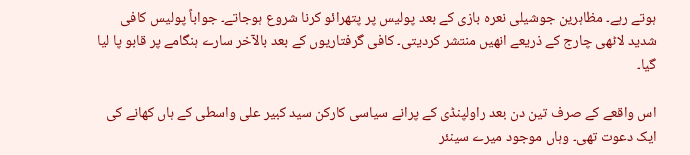ہوتے رہے۔ مظاہرین جوشیلی نعرہ بازی کے بعد پولیس پر پتھرائو کرنا شروع ہوجاتے۔ جواباً پولیس کافی شدید لاٹھی چارج کے ذریعے انھیں منتشر کردیتی۔ کافی گرفتاریوں کے بعد بالآخر سارے ہنگامے پر قابو پا لیا گیا۔

اس واقعے کے صرف تین دن بعد راولپنڈی کے پرانے سیاسی کارکن سید کبیر علی واسطی کے ہاں کھانے کی ایک دعوت تھی۔ وہاں موجود میرے سینئر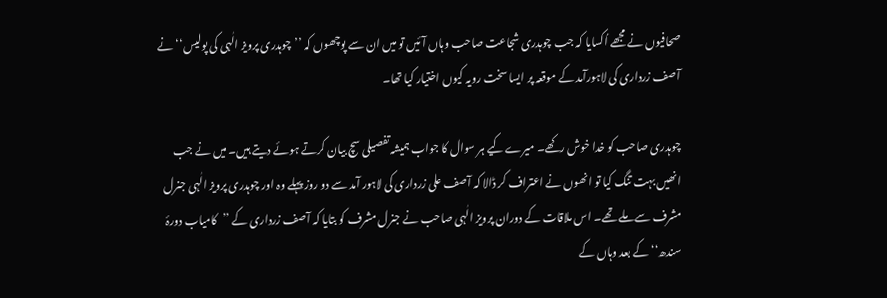صحافیوں نے مجھے اُکسایا کہ جب چوہدری شجاعت صاحب وہاں آئیں تو میں ان سے پوچھوں کہ ’’چوہدری پرویز الٰہی کی پولیس‘‘ نے آصف زرداری کی لاہورآمد کے موقعہ پر ایسا سخت رویہ کیوں اختیار کیا تھا۔

چوہدری صاحب کو خدا خوش رکھے۔ میرے کیے ہر سوال کا جواب ہمیشہ تفصیلی سچ بیان کرتے ہوئے دیتے ہیں۔ میں نے جب انھیں بہت تنگ کیا تو انھوں نے اعتراف کر ڈالا کہ آصف علی زرداری کی لاہور آمد سے دو روز پہلے وہ اور چوہدری پرویز الٰہی جنرل مشرف سے ملے تھے۔ اس ملاقات کے دوران پرویز الٰہی صاحب نے جنرل مشرف کو بتایا کہ آصف زرداری کے ’’کامیاب دورۂ سندھ‘‘ کے بعد وہاں کے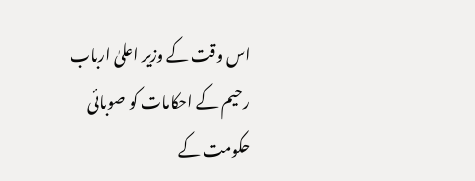اس وقت کے وزیر اعلیٰ ارباب رحیم کے احکامات کو صوبائی حکومت کے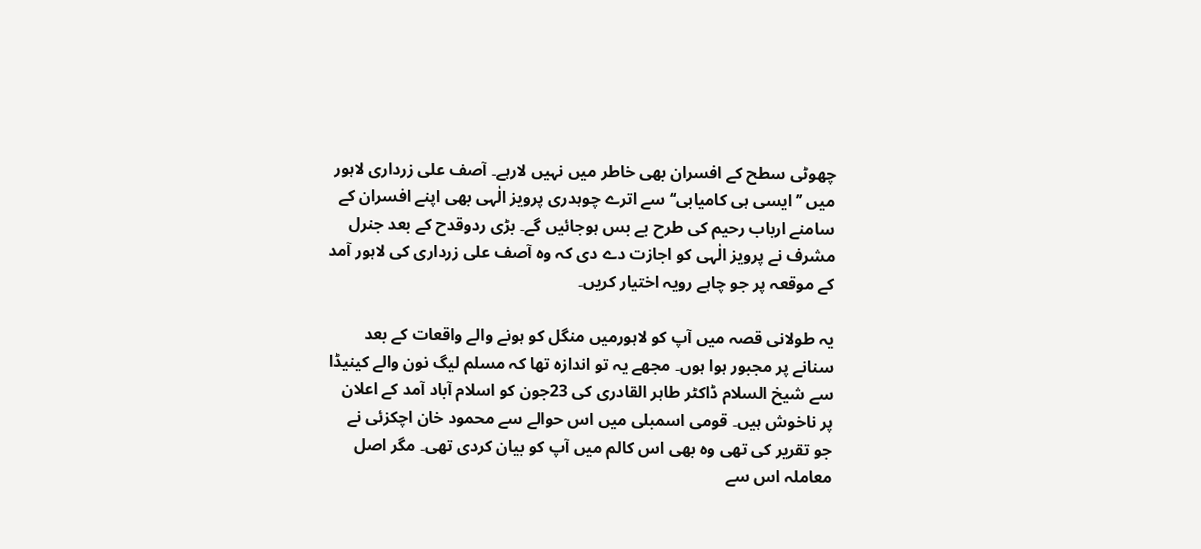چھوٹی سطح کے افسران بھی خاطر میں نہیں لارہے۔ آصف علی زرداری لاہور میں ’’ایسی ہی کامیابی‘‘ سے اترے چوہدری پرویز الٰہی بھی اپنے افسران کے سامنے ارباب رحیم کی طرح بے بس ہوجائیں گے۔ بڑی ردوقدح کے بعد جنرل مشرف نے پرویز الٰہی کو اجازت دے دی کہ وہ آصف علی زرداری کی لاہور آمد کے موقعہ پر جو چاہے رویہ اختیار کریں۔

یہ طولانی قصہ میں آپ کو لاہورمیں منگل کو ہونے والے واقعات کے بعد سنانے پر مجبور ہوا ہوں۔ مجھے یہ تو اندازہ تھا کہ مسلم لیگ نون والے کینیڈا سے شیخ السلام ڈاکٹر طاہر القادری کی 23جون کو اسلام آباد آمد کے اعلان پر ناخوش ہیں۔ قومی اسمبلی میں اس حوالے سے محمود خان اچکزئی نے جو تقریر کی تھی وہ بھی اس کالم میں آپ کو بیان کردی تھی۔ مگر اصل معاملہ اس سے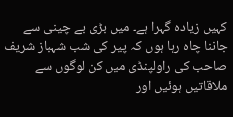کہیں زیادہ گہرا ہے۔ میں بڑی بے چینی سے جاننا چاہ رہا ہوں کہ پیر کی شب شہباز شریف صاحب کی راولپنڈی میں کن لوگوں سے ملاقاتیں ہوئیں اور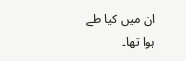ان میں کیا طے ہوا تھا۔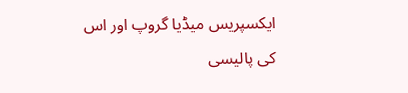ایکسپریس میڈیا گروپ اور اس کی پالیسی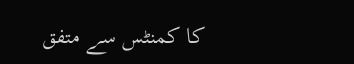کا کمنٹس سے متفق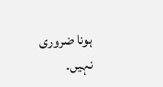ہونا ضروری نہیں۔